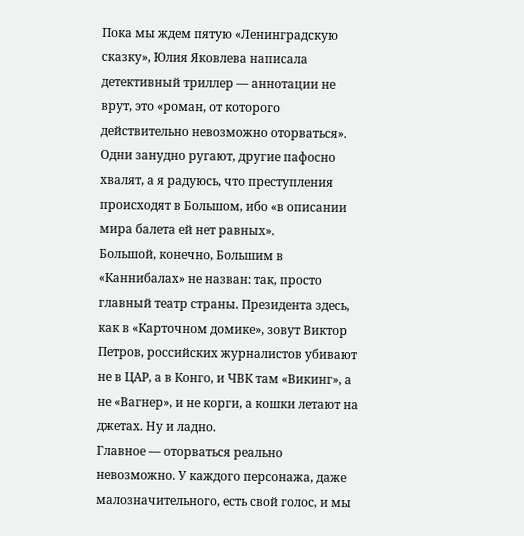Пока мы ждем пятую «Ленинградскую сказку», Юлия Яковлева написала детективный триллер — аннотации не врут, это «роман, от которого действительно невозможно оторваться». Одни занудно ругают, другие пафосно хвалят, а я радуюсь, что преступления происходят в Большом, ибо «в описании мира балета ей нет равных».
Большой, конечно, Большим в «Каннибалах» не назван: так, просто главный театр страны. Президента здесь, как в «Карточном домике», зовут Виктор Петров, российских журналистов убивают не в ЦАР, а в Конго, и ЧВК там «Викинг», а не «Вагнер», и не корги, а кошки летают на джетах. Ну и ладно.
Главное — оторваться реально невозможно. У каждого персонажа, даже малозначительного, есть свой голос, и мы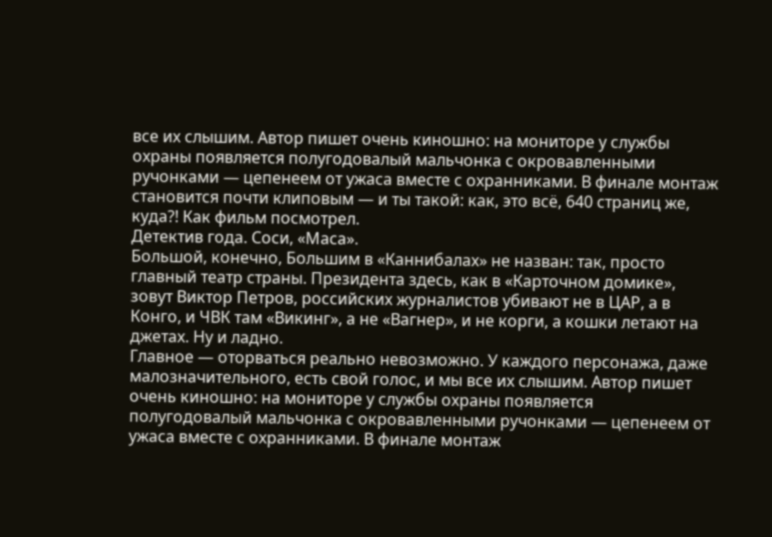все их слышим. Автор пишет очень киношно: на мониторе у службы охраны появляется полугодовалый мальчонка с окровавленными ручонками — цепенеем от ужаса вместе с охранниками. В финале монтаж становится почти клиповым — и ты такой: как, это всё, 640 страниц же, куда?! Как фильм посмотрел.
Детектив года. Соси, «Маса».
Большой, конечно, Большим в «Каннибалах» не назван: так, просто главный театр страны. Президента здесь, как в «Карточном домике», зовут Виктор Петров, российских журналистов убивают не в ЦАР, а в Конго, и ЧВК там «Викинг», а не «Вагнер», и не корги, а кошки летают на джетах. Ну и ладно.
Главное — оторваться реально невозможно. У каждого персонажа, даже малозначительного, есть свой голос, и мы все их слышим. Автор пишет очень киношно: на мониторе у службы охраны появляется полугодовалый мальчонка с окровавленными ручонками — цепенеем от ужаса вместе с охранниками. В финале монтаж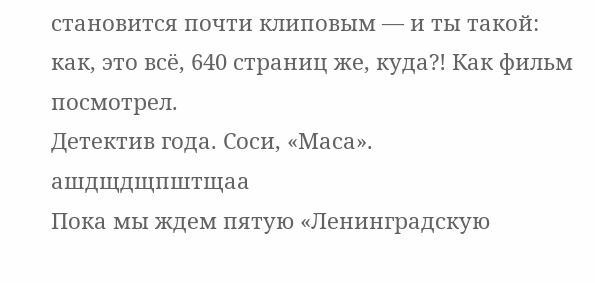становится почти клиповым — и ты такой: как, это всё, 640 страниц же, куда?! Как фильм посмотрел.
Детектив года. Соси, «Маса».
ашдщдщпштщаа
Пока мы ждем пятую «Ленинградскую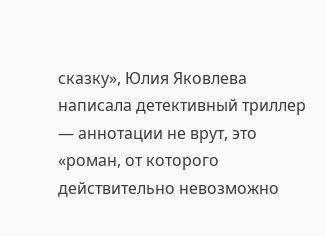сказку», Юлия Яковлева написала детективный триллер — аннотации не врут, это «роман, от которого действительно невозможно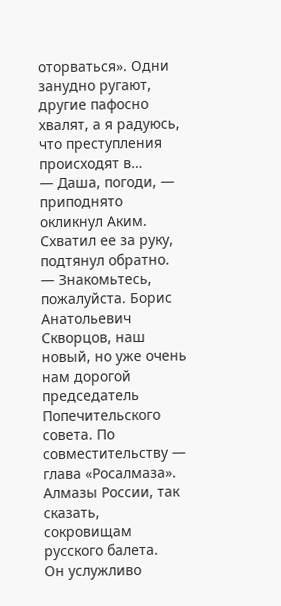оторваться». Одни занудно ругают, другие пафосно хвалят, а я радуюсь, что преступления происходят в…
— Даша, погоди, — приподнято окликнул Аким. Схватил ее за руку, подтянул обратно.
— Знакомьтесь, пожалуйста. Борис Анатольевич Скворцов, наш новый, но уже очень нам дорогой председатель Попечительского совета. По совместительству — глава «Росалмаза». Алмазы России, так сказать, сокровищам русского балета.
Он услужливо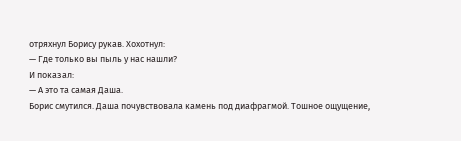отряхнул Борису рукав. Хохотнул:
— Где только вы пыль у нас нашли?
И показал:
— А это та самая Даша.
Борис смутился. Даша почувствовала камень под диафрагмой. Тошное ощущение,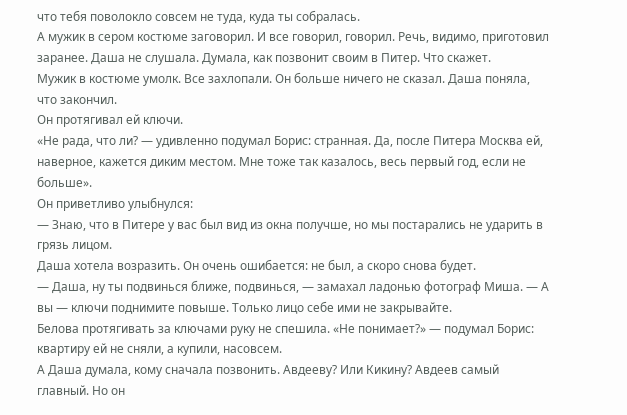что тебя поволокло совсем не туда, куда ты собралась.
А мужик в сером костюме заговорил. И все говорил, говорил. Речь, видимо, приготовил заранее. Даша не слушала. Думала, как позвонит своим в Питер. Что скажет.
Мужик в костюме умолк. Все захлопали. Он больше ничего не сказал. Даша поняла, что закончил.
Он протягивал ей ключи.
«Не рада, что ли? — удивленно подумал Борис: странная. Да, после Питера Москва ей, наверное, кажется диким местом. Мне тоже так казалось, весь первый год, если не больше».
Он приветливо улыбнулся:
— Знаю, что в Питере у вас был вид из окна получше, но мы постарались не ударить в грязь лицом.
Даша хотела возразить. Он очень ошибается: не был, а скоро снова будет.
— Даша, ну ты подвинься ближе, подвинься, — замахал ладонью фотограф Миша. — А вы — ключи поднимите повыше. Только лицо себе ими не закрывайте.
Белова протягивать за ключами руку не спешила. «Не понимает?» — подумал Борис: квартиру ей не сняли, а купили, насовсем.
А Даша думала, кому сначала позвонить. Авдееву? Или Кикину? Авдеев самый главный. Но он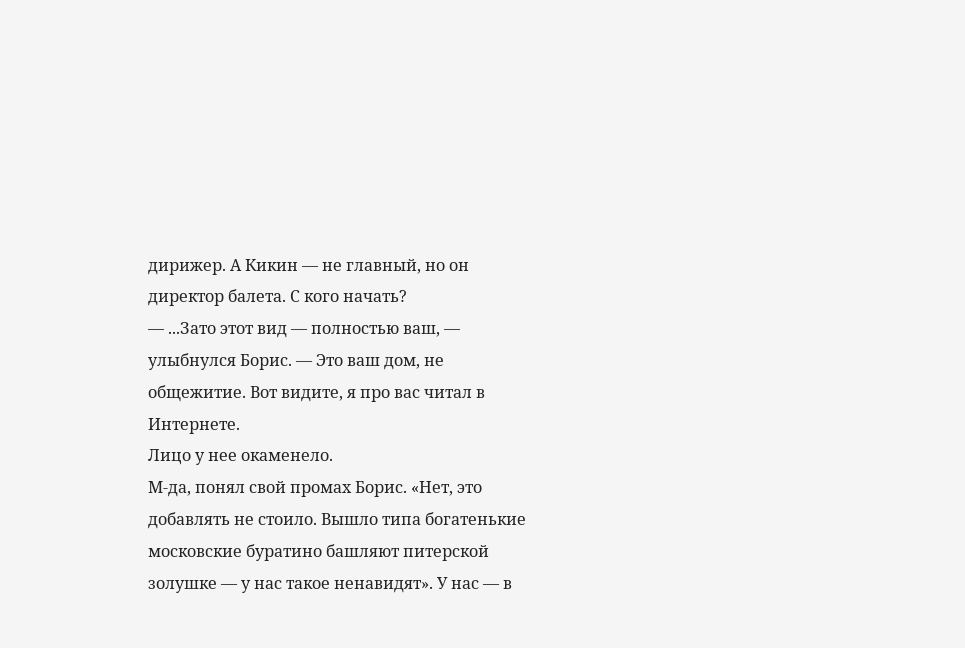дирижер. А Кикин — не главный, но он директор балета. С кого начать?
— ...Зато этот вид — полностью ваш, — улыбнулся Борис. — Это ваш дом, не общежитие. Вот видите, я про вас читал в Интернете.
Лицо у нее окаменело.
М-да, понял свой промах Борис. «Нет, это добавлять не стоило. Вышло типа богатенькие московские буратино башляют питерской золушке — у нас такое ненавидят». У нас — в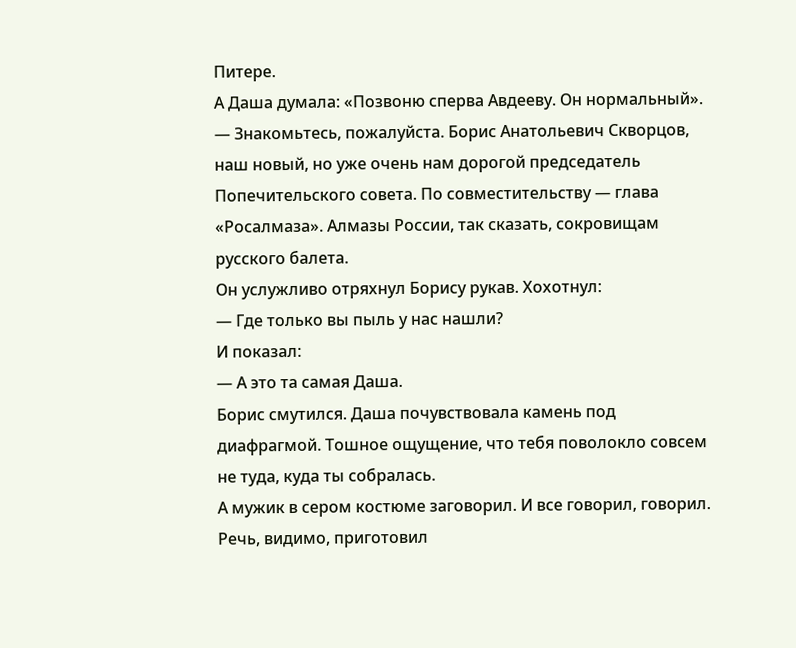Питере.
А Даша думала: «Позвоню сперва Авдееву. Он нормальный».
— Знакомьтесь, пожалуйста. Борис Анатольевич Скворцов, наш новый, но уже очень нам дорогой председатель Попечительского совета. По совместительству — глава «Росалмаза». Алмазы России, так сказать, сокровищам русского балета.
Он услужливо отряхнул Борису рукав. Хохотнул:
— Где только вы пыль у нас нашли?
И показал:
— А это та самая Даша.
Борис смутился. Даша почувствовала камень под диафрагмой. Тошное ощущение, что тебя поволокло совсем не туда, куда ты собралась.
А мужик в сером костюме заговорил. И все говорил, говорил. Речь, видимо, приготовил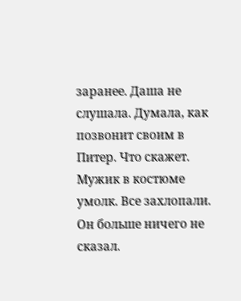заранее. Даша не слушала. Думала, как позвонит своим в Питер. Что скажет.
Мужик в костюме умолк. Все захлопали. Он больше ничего не сказал.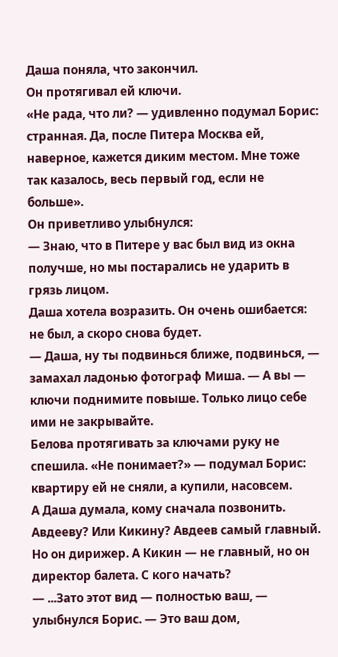Даша поняла, что закончил.
Он протягивал ей ключи.
«Не рада, что ли? — удивленно подумал Борис: странная. Да, после Питера Москва ей, наверное, кажется диким местом. Мне тоже так казалось, весь первый год, если не больше».
Он приветливо улыбнулся:
— Знаю, что в Питере у вас был вид из окна получше, но мы постарались не ударить в грязь лицом.
Даша хотела возразить. Он очень ошибается: не был, а скоро снова будет.
— Даша, ну ты подвинься ближе, подвинься, — замахал ладонью фотограф Миша. — А вы — ключи поднимите повыше. Только лицо себе ими не закрывайте.
Белова протягивать за ключами руку не спешила. «Не понимает?» — подумал Борис: квартиру ей не сняли, а купили, насовсем.
А Даша думала, кому сначала позвонить. Авдееву? Или Кикину? Авдеев самый главный. Но он дирижер. А Кикин — не главный, но он директор балета. С кого начать?
— ...Зато этот вид — полностью ваш, — улыбнулся Борис. — Это ваш дом,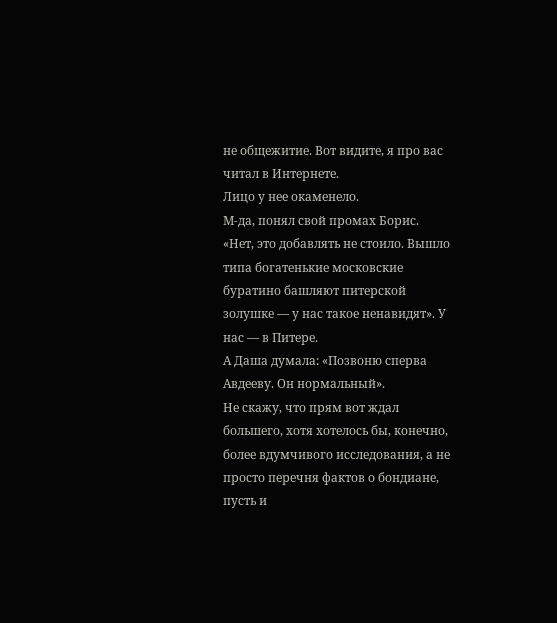не общежитие. Вот видите, я про вас читал в Интернете.
Лицо у нее окаменело.
М-да, понял свой промах Борис. «Нет, это добавлять не стоило. Вышло типа богатенькие московские буратино башляют питерской золушке — у нас такое ненавидят». У нас — в Питере.
А Даша думала: «Позвоню сперва Авдееву. Он нормальный».
Не скажу, что прям вот ждал большего, хотя хотелось бы, конечно, более вдумчивого исследования, а не просто перечня фактов о бондиане, пусть и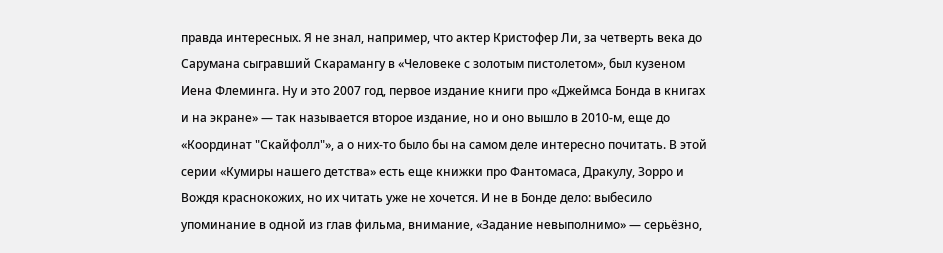правда интересных. Я не знал, например, что актер Кристофер Ли, за четверть века до Сарумана сыгравший Скарамангу в «Человеке с золотым пистолетом», был кузеном Иена Флеминга. Ну и это 2007 год, первое издание книги про «Джеймса Бонда в книгах и на экране» — так называется второе издание, но и оно вышло в 2010-м, еще до «Координат "Скайфолл"», а о них-то было бы на самом деле интересно почитать. В этой серии «Кумиры нашего детства» есть еще книжки про Фантомаса, Дракулу, Зорро и Вождя краснокожих, но их читать уже не хочется. И не в Бонде дело: выбесило упоминание в одной из глав фильма, внимание, «Задание невыполнимо» — серьёзно,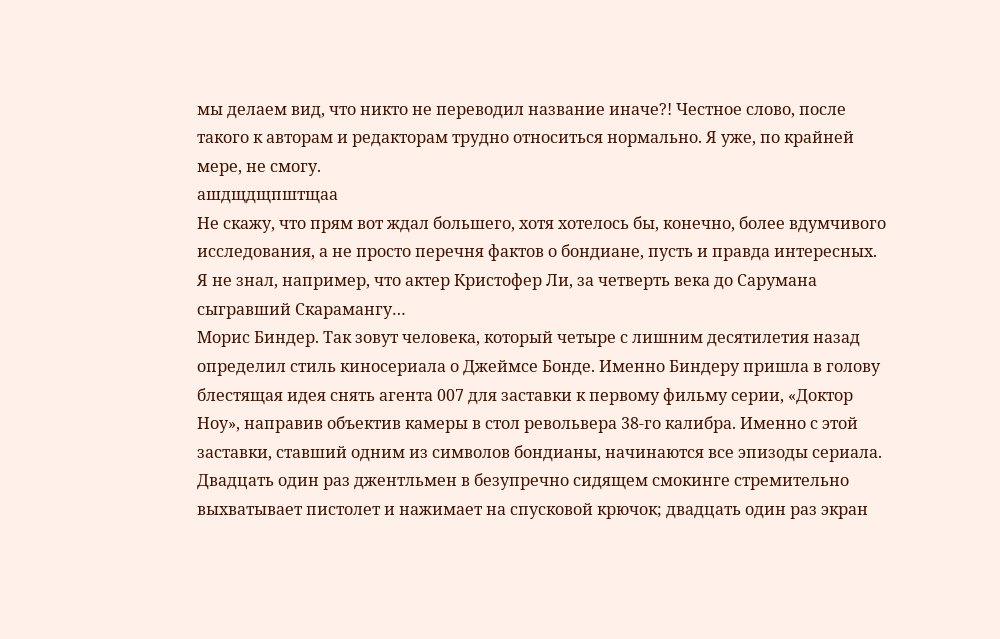мы делаем вид, что никто не переводил название иначе?! Честное слово, после такого к авторам и редакторам трудно относиться нормально. Я уже, по крайней мере, не смогу.
ашдщдщпштщаа
Не скажу, что прям вот ждал большего, хотя хотелось бы, конечно, более вдумчивого исследования, а не просто перечня фактов о бондиане, пусть и правда интересных. Я не знал, например, что актер Кристофер Ли, за четверть века до Сарумана сыгравший Скарамангу…
Морис Биндер. Так зовут человека, который четыре с лишним десятилетия назад определил стиль киносериала о Джеймсе Бонде. Именно Биндеру пришла в голову блестящая идея снять агента 007 для заставки к первому фильму серии, «Доктор Ноу», направив объектив камеры в стол револьвера 38-го калибра. Именно с этой заставки, ставший одним из символов бондианы, начинаются все эпизоды сериала. Двадцать один раз джентльмен в безупречно сидящем смокинге стремительно выхватывает пистолет и нажимает на спусковой крючок; двадцать один раз экран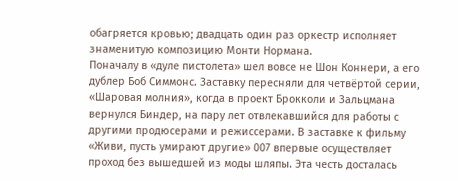обагряется кровью; двадцать один раз оркестр исполняет знаменитую композицию Монти Нормана.
Поначалу в «дуле пистолета» шел вовсе не Шон Коннери, а его дублер Боб Симмонс. Заставку пересняли для четвёртой серии, «Шаровая молния», когда в проект Брокколи и Зальцмана вернулся Биндер, на пару лет отвлекавшийся для работы с другими продюсерами и режиссерами. В заставке к фильму «Живи, пусть умирают другие» 007 впервые осуществляет проход без вышедшей из моды шляпы. Эта честь досталась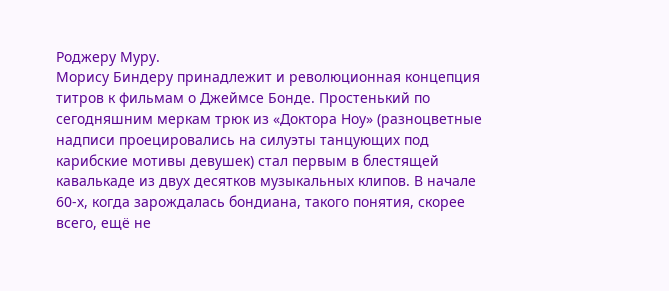Роджеру Муру.
Морису Биндеру принадлежит и революционная концепция титров к фильмам о Джеймсе Бонде. Простенький по сегодняшним меркам трюк из «Доктора Ноу» (разноцветные надписи проецировались на силуэты танцующих под карибские мотивы девушек) стал первым в блестящей кавалькаде из двух десятков музыкальных клипов. В начале 60-х, когда зарождалась бондиана, такого понятия, скорее всего, ещё не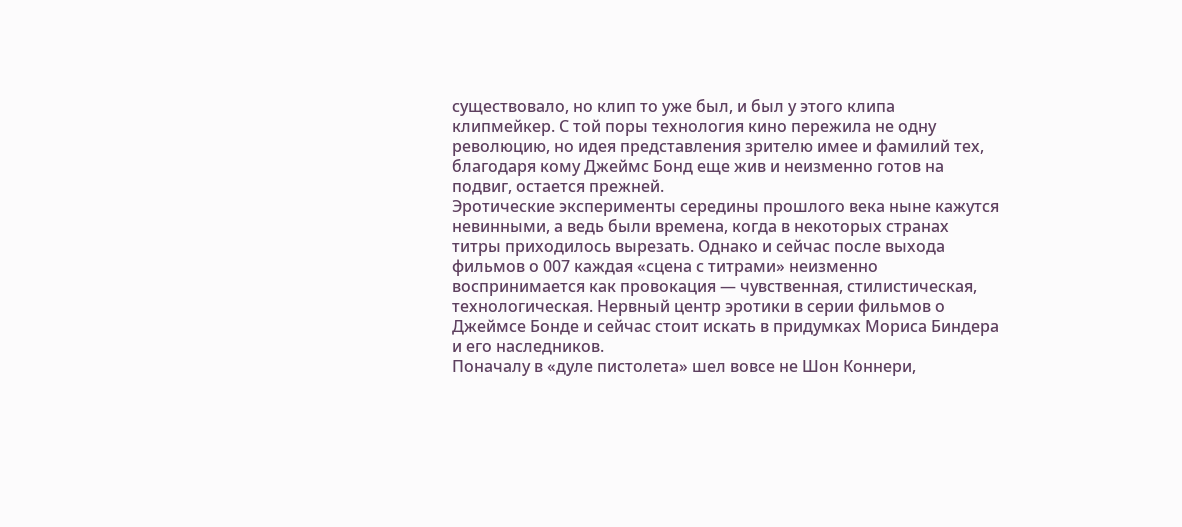существовало, но клип то уже был, и был у этого клипа клипмейкер. С той поры технология кино пережила не одну революцию, но идея представления зрителю имее и фамилий тех, благодаря кому Джеймс Бонд еще жив и неизменно готов на подвиг, остается прежней.
Эротические эксперименты середины прошлого века ныне кажутся невинными, а ведь были времена, когда в некоторых странах титры приходилось вырезать. Однако и сейчас после выхода фильмов о 007 каждая «сцена с титрами» неизменно воспринимается как провокация — чувственная, стилистическая, технологическая. Нервный центр эротики в серии фильмов о Джеймсе Бонде и сейчас стоит искать в придумках Мориса Биндера и его наследников.
Поначалу в «дуле пистолета» шел вовсе не Шон Коннери,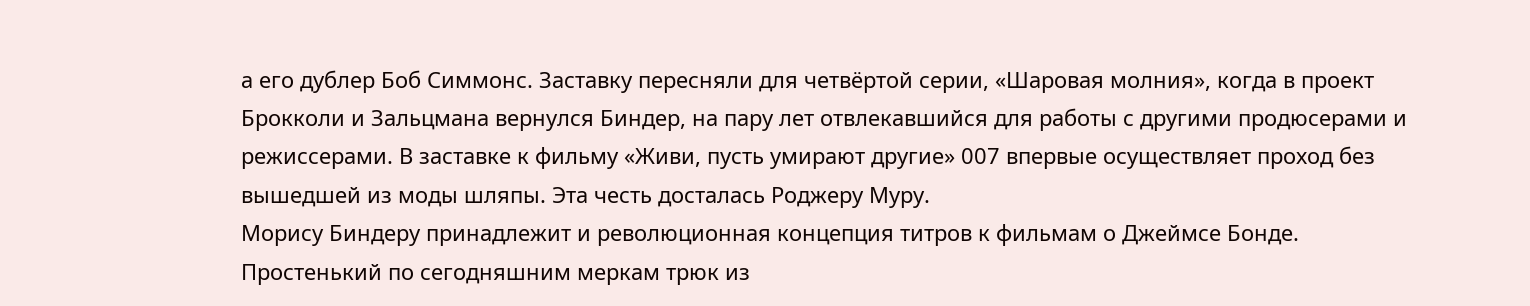а его дублер Боб Симмонс. Заставку пересняли для четвёртой серии, «Шаровая молния», когда в проект Брокколи и Зальцмана вернулся Биндер, на пару лет отвлекавшийся для работы с другими продюсерами и режиссерами. В заставке к фильму «Живи, пусть умирают другие» 007 впервые осуществляет проход без вышедшей из моды шляпы. Эта честь досталась Роджеру Муру.
Морису Биндеру принадлежит и революционная концепция титров к фильмам о Джеймсе Бонде. Простенький по сегодняшним меркам трюк из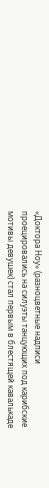«Доктора Ноу» (разноцветные надписи проецировались на силуэты танцующих под карибские мотивы девушек) стал первым в блестящей кавалькаде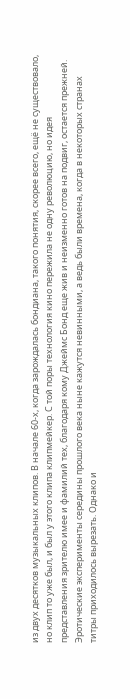из двух десятков музыкальных клипов. В начале 60-х, когда зарождалась бондиана, такого понятия, скорее всего, ещё не существовало, но клип то уже был, и был у этого клипа клипмейкер. С той поры технология кино пережила не одну революцию, но идея представления зрителю имее и фамилий тех, благодаря кому Джеймс Бонд еще жив и неизменно готов на подвиг, остается прежней.
Эротические эксперименты середины прошлого века ныне кажутся невинными, а ведь были времена, когда в некоторых странах титры приходилось вырезать. Однако и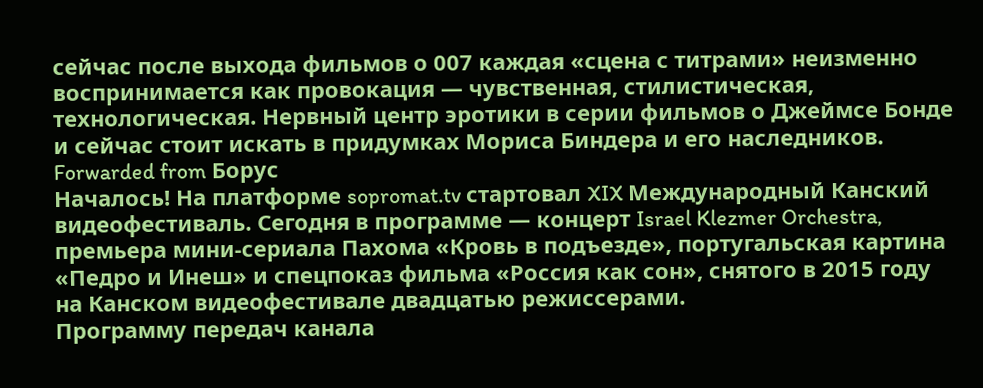сейчас после выхода фильмов о 007 каждая «сцена с титрами» неизменно воспринимается как провокация — чувственная, стилистическая, технологическая. Нервный центр эротики в серии фильмов о Джеймсе Бонде и сейчас стоит искать в придумках Мориса Биндера и его наследников.
Forwarded from Борус
Началось! На платформе sopromat.tv стартовал XIX Международный Канский видеофестиваль. Сегодня в программе — концерт Israel Klezmer Orchestra, премьера мини-сериала Пахома «Кровь в подъезде», португальская картина «Педро и Инеш» и спецпоказ фильма «Россия как сон», снятого в 2015 году на Канском видеофестивале двадцатью режиссерами.
Программу передач канала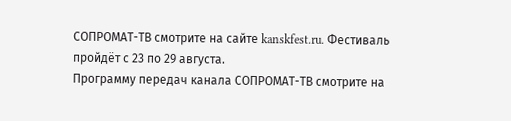СОПРОМАТ-ТВ смотрите на сайте kanskfest.ru. Фестиваль пройдёт с 23 по 29 августа.
Программу передач канала СОПРОМАТ-ТВ смотрите на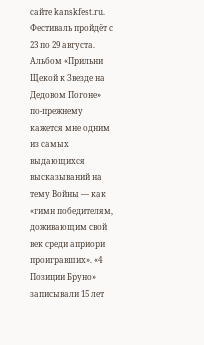сайте kanskfest.ru. Фестиваль пройдёт с 23 по 29 августа.
Альбом «Прильни Щекой к Звезде на Дедовом Погоне» по-прежнему кажется мне одним из самых выдающихся высказываний на тему Войны — как «гимн победителям, доживающим свой век среди априори проигравших». «4 Позиции Бруно» записывали 15 лет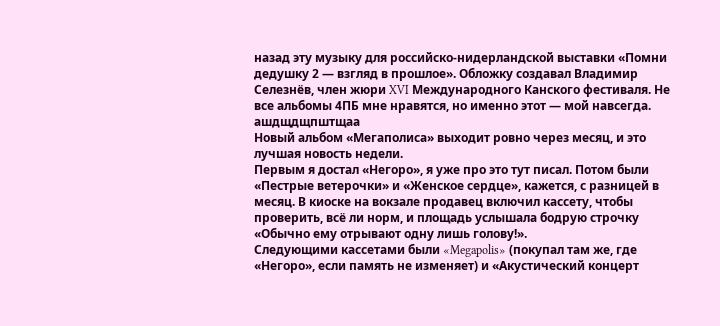назад эту музыку для российско-нидерландской выставки «Помни дедушку 2 — взгляд в прошлое». Обложку создавал Владимир Селезнёв, член жюри XVI Международного Канского фестиваля. Не все альбомы 4ПБ мне нравятся, но именно этот — мой навсегда.
ашдщдщпштщаа
Новый альбом «Мегаполиса» выходит ровно через месяц, и это лучшая новость недели.
Первым я достал «Негоро», я уже про это тут писал. Потом были «Пестрые ветерочки» и «Женское сердце», кажется, с разницей в месяц. В киоске на вокзале продавец включил кассету, чтобы проверить, всё ли норм, и площадь услышала бодрую строчку «Обычно ему отрывают одну лишь голову!».
Следующими кассетами были «Megapolis» (покупал там же, где «Негоро», если память не изменяет) и «Акустический концерт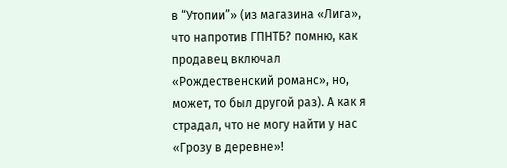в “Утопии”» (из магазина «Лига», что напротив ГПНТБ? помню, как продавец включал «Рождественский романс», но, может, то был другой раз). А как я страдал, что не могу найти у нас «Грозу в деревне»!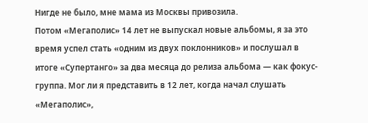Нигде не было, мне мама из Москвы привозила.
Потом «Мегаполис» 14 лет не выпускал новые альбомы, я за это время успел стать «одним из двух поклонников» и послушал в итоге «Супертанго» за два месяца до релиза альбома — как фокус-группа. Мог ли я представить в 12 лет, когда начал слушать «Мегаполис»,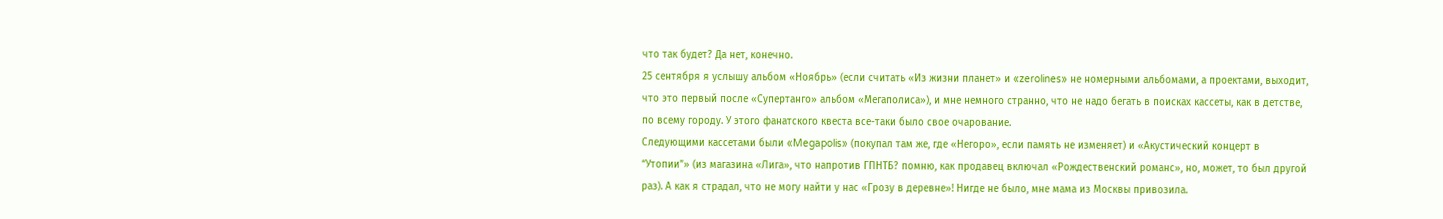что так будет? Да нет, конечно.
25 сентября я услышу альбом «Ноябрь» (если считать «Из жизни планет» и «zerolines» не номерными альбомами, а проектами, выходит, что это первый после «Супертанго» альбом «Мегаполиса»), и мне немного странно, что не надо бегать в поисках кассеты, как в детстве, по всему городу. У этого фанатского квеста все-таки было свое очарование.
Следующими кассетами были «Megapolis» (покупал там же, где «Негоро», если память не изменяет) и «Акустический концерт в “Утопии”» (из магазина «Лига», что напротив ГПНТБ? помню, как продавец включал «Рождественский романс», но, может, то был другой раз). А как я страдал, что не могу найти у нас «Грозу в деревне»! Нигде не было, мне мама из Москвы привозила.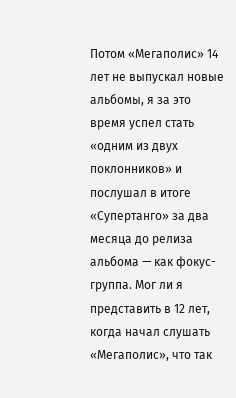Потом «Мегаполис» 14 лет не выпускал новые альбомы, я за это время успел стать «одним из двух поклонников» и послушал в итоге «Супертанго» за два месяца до релиза альбома — как фокус-группа. Мог ли я представить в 12 лет, когда начал слушать «Мегаполис», что так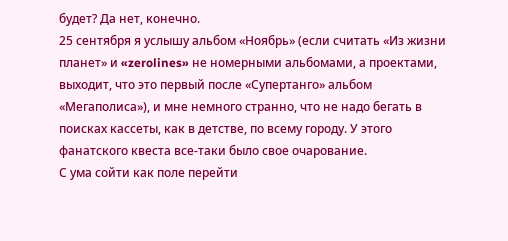будет? Да нет, конечно.
25 сентября я услышу альбом «Ноябрь» (если считать «Из жизни планет» и «zerolines» не номерными альбомами, а проектами, выходит, что это первый после «Супертанго» альбом «Мегаполиса»), и мне немного странно, что не надо бегать в поисках кассеты, как в детстве, по всему городу. У этого фанатского квеста все-таки было свое очарование.
С ума сойти как поле перейти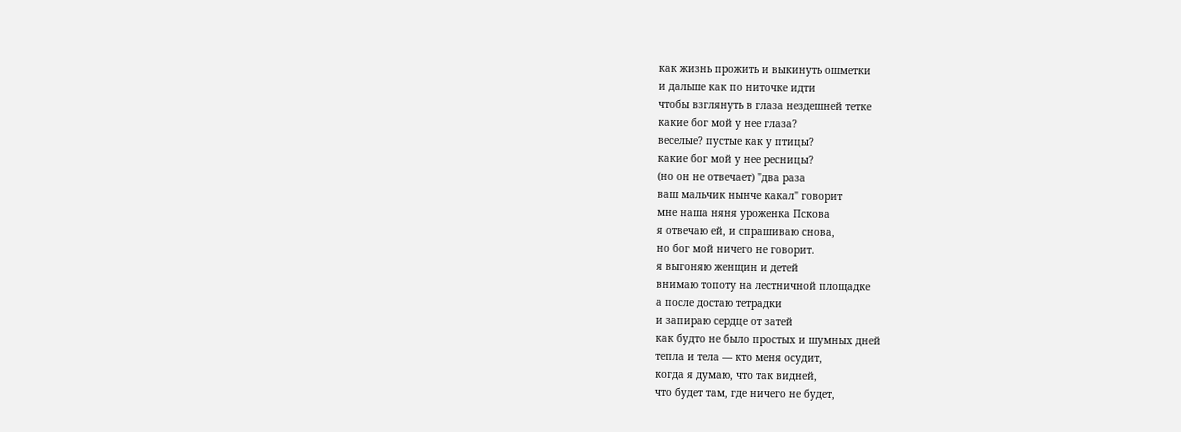как жизнь прожить и выкинуть ошметки
и дальше как по ниточке идти
чтобы взглянуть в глаза нездешней тетке
какие бог мой у нее глаза?
веселые? пустые как у птицы?
какие бог мой у нее ресницы?
(но он не отвечает) "два раза
ваш мальчик нынче какал" говорит
мне наша няня уроженка Пскова
я отвечаю ей, и спрашиваю снова,
но бог мой ничего не говорит.
я выгоняю женщин и детей
внимаю топоту на лестничной площадке
а после достаю тетрадки
и запираю сердце от затей
как будто не было простых и шумных дней
тепла и тела — кто меня осудит,
когда я думаю, что так видней,
что будет там, где ничего не будет,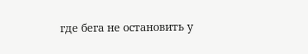где бега не остановить у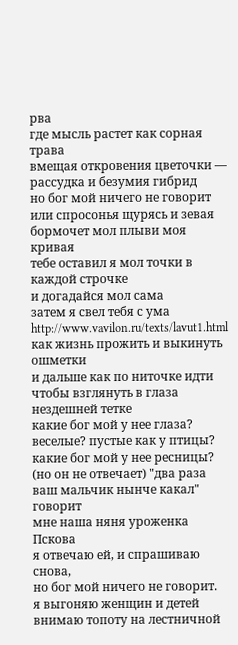рва
где мысль растет как сорная трава
вмещая откровения цветочки —
рассудка и безумия гибрид
но бог мой ничего не говорит
или спросонья щурясь и зевая
бормочет мол плыви моя кривая
тебе оставил я мол точки в каждой строчке
и догадайся мол сама
затем я свел тебя с ума
http://www.vavilon.ru/texts/lavut1.html
как жизнь прожить и выкинуть ошметки
и дальше как по ниточке идти
чтобы взглянуть в глаза нездешней тетке
какие бог мой у нее глаза?
веселые? пустые как у птицы?
какие бог мой у нее ресницы?
(но он не отвечает) "два раза
ваш мальчик нынче какал" говорит
мне наша няня уроженка Пскова
я отвечаю ей, и спрашиваю снова,
но бог мой ничего не говорит.
я выгоняю женщин и детей
внимаю топоту на лестничной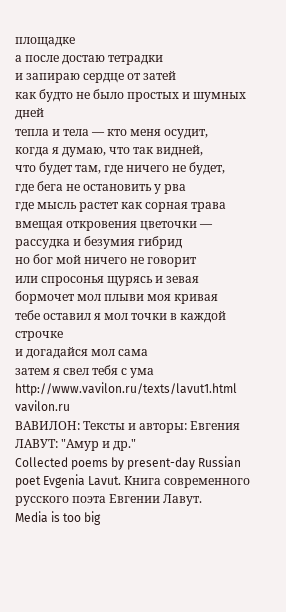площадке
а после достаю тетрадки
и запираю сердце от затей
как будто не было простых и шумных дней
тепла и тела — кто меня осудит,
когда я думаю, что так видней,
что будет там, где ничего не будет,
где бега не остановить у рва
где мысль растет как сорная трава
вмещая откровения цветочки —
рассудка и безумия гибрид
но бог мой ничего не говорит
или спросонья щурясь и зевая
бормочет мол плыви моя кривая
тебе оставил я мол точки в каждой строчке
и догадайся мол сама
затем я свел тебя с ума
http://www.vavilon.ru/texts/lavut1.html
vavilon.ru
ВАВИЛОН: Тексты и авторы: Евгения ЛАВУТ: "Амур и др."
Collected poems by present-day Russian poet Evgenia Lavut. Книга современного русского поэта Евгении Лавут.
Media is too big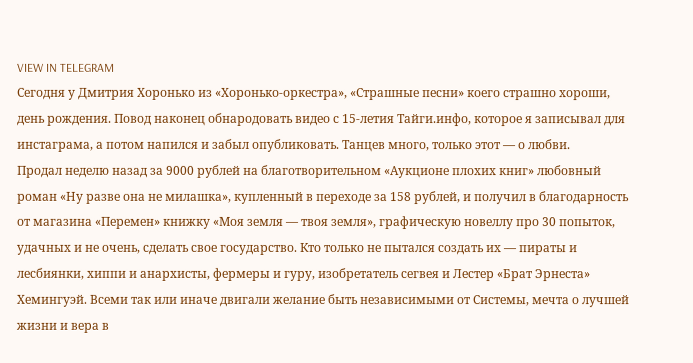VIEW IN TELEGRAM
Сегодня у Дмитрия Хоронько из «Хоронько-оркестра», «Страшные песни» коего страшно хороши, день рождения. Повод наконец обнародовать видео с 15-летия Тайги.инфо, которое я записывал для инстаграма, а потом напился и забыл опубликовать. Танцев много, только этот — о любви.
Продал неделю назад за 9000 рублей на благотворительном «Аукционе плохих книг» любовный роман «Ну разве она не милашка», купленный в переходе за 158 рублей, и получил в благодарность от магазина «Перемен» книжку «Моя земля — твоя земля», графическую новеллу про 30 попыток, удачных и не очень, сделать свое государство. Кто только не пытался создать их — пираты и лесбиянки, хиппи и анархисты, фермеры и гуру, изобретатель сегвея и Лестер «Брат Эрнеста» Хемингуэй. Всеми так или иначе двигали желание быть независимыми от Системы, мечта о лучшей жизни и вера в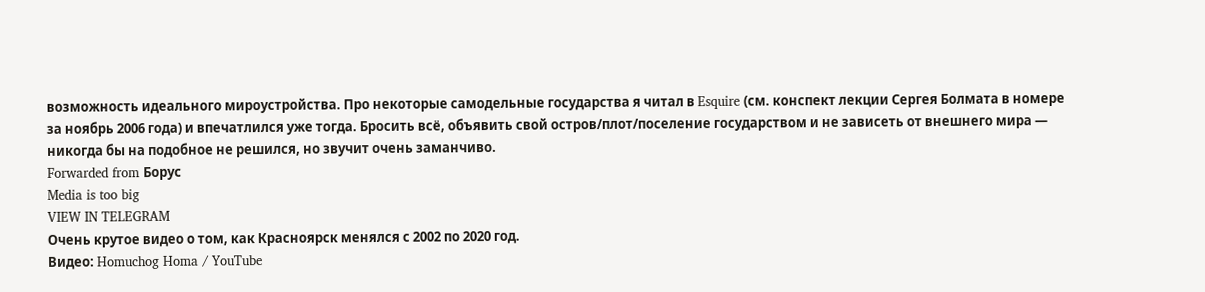возможность идеального мироустройства. Про некоторые самодельные государства я читал в Esquire (см. конспект лекции Сергея Болмата в номере за ноябрь 2006 года) и впечатлился уже тогда. Бросить всё, объявить свой остров/плот/поселение государством и не зависеть от внешнего мира — никогда бы на подобное не решился, но звучит очень заманчиво.
Forwarded from Борус
Media is too big
VIEW IN TELEGRAM
Очень крутое видео о том, как Красноярск менялся с 2002 по 2020 год.
Видео: Homuchog Homa / YouTube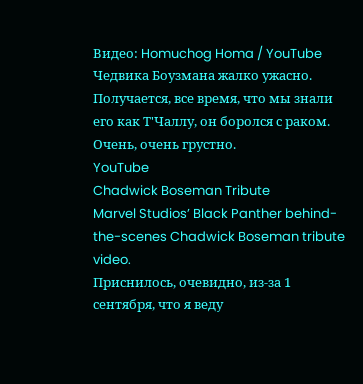Видео: Homuchog Homa / YouTube
Чедвика Боузмана жалко ужасно. Получается, все время, что мы знали его как Т'Чаллу, он боролся с раком. Очень, очень грустно.
YouTube
Chadwick Boseman Tribute
Marvel Studios’ Black Panther behind-the-scenes Chadwick Boseman tribute video.
Приснилось, очевидно, из-за 1 сентября, что я веду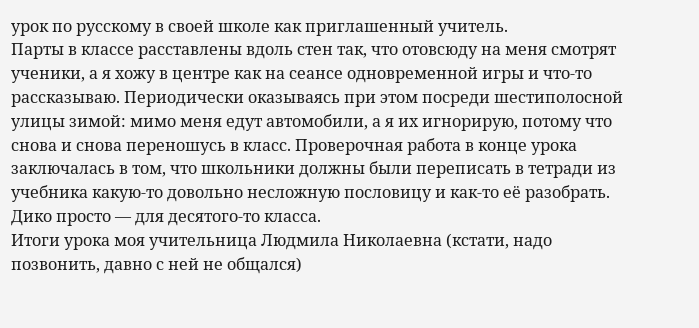урок по русскому в своей школе как приглашенный учитель.
Парты в классе расставлены вдоль стен так, что отовсюду на меня смотрят ученики, а я хожу в центре как на сеансе одновременной игры и что-то рассказываю. Периодически оказываясь при этом посреди шестиполосной улицы зимой: мимо меня едут автомобили, а я их игнорирую, потому что снова и снова переношусь в класс. Проверочная работа в конце урока заключалась в том, что школьники должны были переписать в тетради из учебника какую-то довольно несложную пословицу и как-то её разобрать. Дико просто — для десятого-то класса.
Итоги урока моя учительница Людмила Николаевна (кстати, надо позвонить, давно с ней не общался)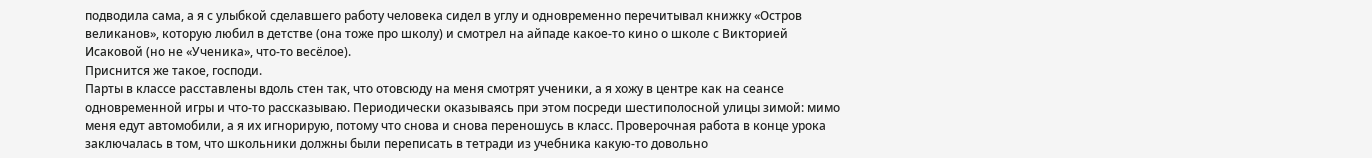подводила сама, а я с улыбкой сделавшего работу человека сидел в углу и одновременно перечитывал книжку «Остров великанов», которую любил в детстве (она тоже про школу) и смотрел на айпаде какое-то кино о школе с Викторией Исаковой (но не «Ученика», что-то весёлое).
Приснится же такое, господи.
Парты в классе расставлены вдоль стен так, что отовсюду на меня смотрят ученики, а я хожу в центре как на сеансе одновременной игры и что-то рассказываю. Периодически оказываясь при этом посреди шестиполосной улицы зимой: мимо меня едут автомобили, а я их игнорирую, потому что снова и снова переношусь в класс. Проверочная работа в конце урока заключалась в том, что школьники должны были переписать в тетради из учебника какую-то довольно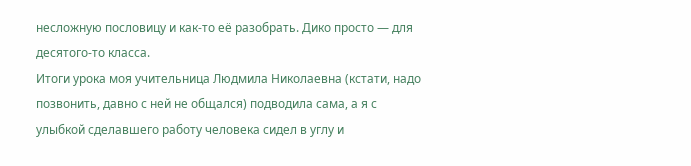несложную пословицу и как-то её разобрать. Дико просто — для десятого-то класса.
Итоги урока моя учительница Людмила Николаевна (кстати, надо позвонить, давно с ней не общался) подводила сама, а я с улыбкой сделавшего работу человека сидел в углу и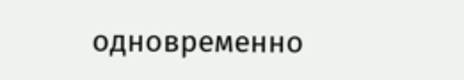одновременно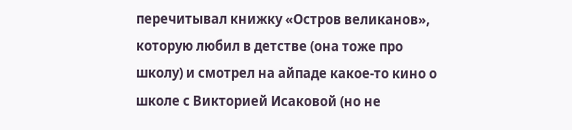перечитывал книжку «Остров великанов», которую любил в детстве (она тоже про школу) и смотрел на айпаде какое-то кино о школе с Викторией Исаковой (но не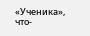«Ученика», что-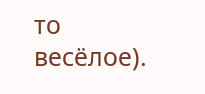то весёлое).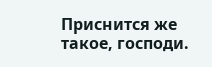Приснится же такое, господи.